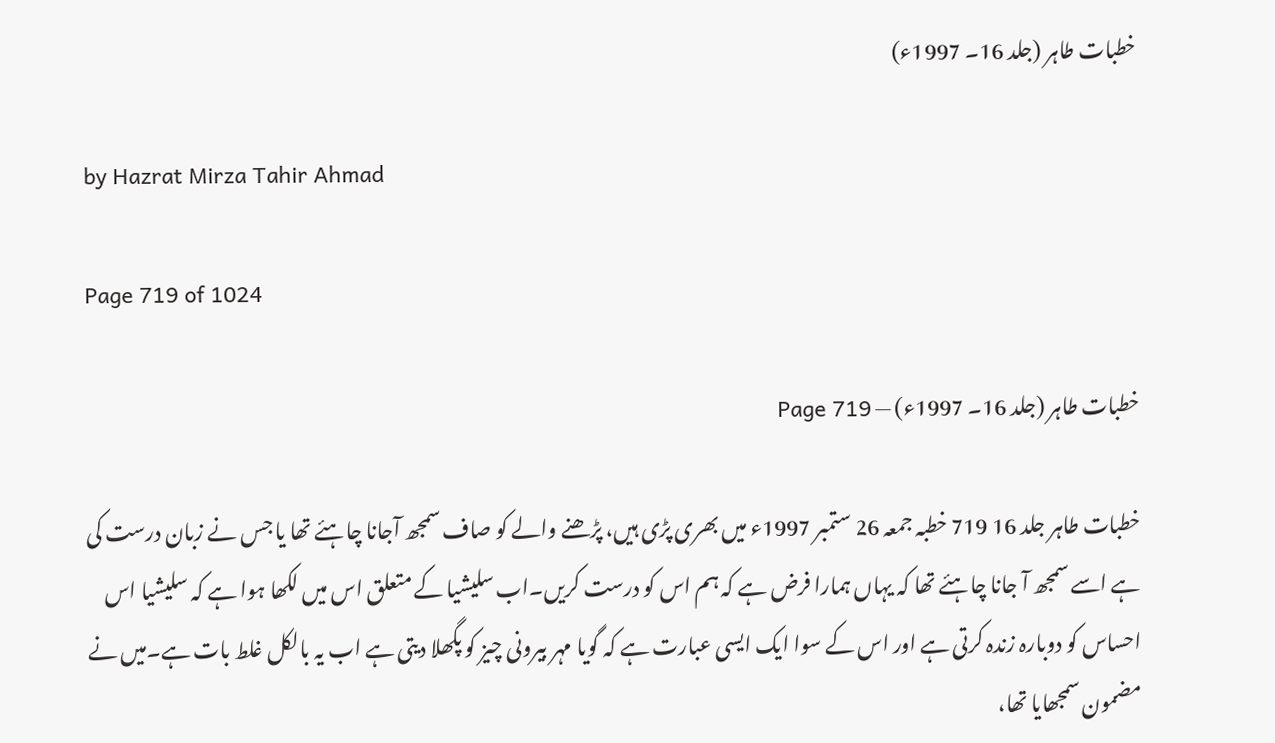خطبات طاہر (جلد 16۔ 1997ء)

by Hazrat Mirza Tahir Ahmad

Page 719 of 1024

خطبات طاہر (جلد 16۔ 1997ء) — Page 719

خطبات طاہر جلد 16 719 خطبہ جمعہ 26 ستمبر 1997ء میں بھری پڑی ہیں، پڑھنے والے کو صاف سمجھ آجانا چاہئے تھا یا جس نے زبان درست کی ہے اسے سمجھ آ جانا چاہئے تھا کہ یہاں ہمارا فرض ہے کہ ہم اس کو درست کریں۔اب سلیشیا کے متعلق اس میں لکھا ہوا ہے کہ سلیشیا اس احساس کو دوبارہ زندہ کرتی ہے اور اس کے سوا ایک ایسی عبارت ہے کہ گویا مہر بیرونی چیز کو پگھلا دیتی ہے اب یہ بالکل غلط بات ہے۔میں نے مضمون سمجھایا تھا،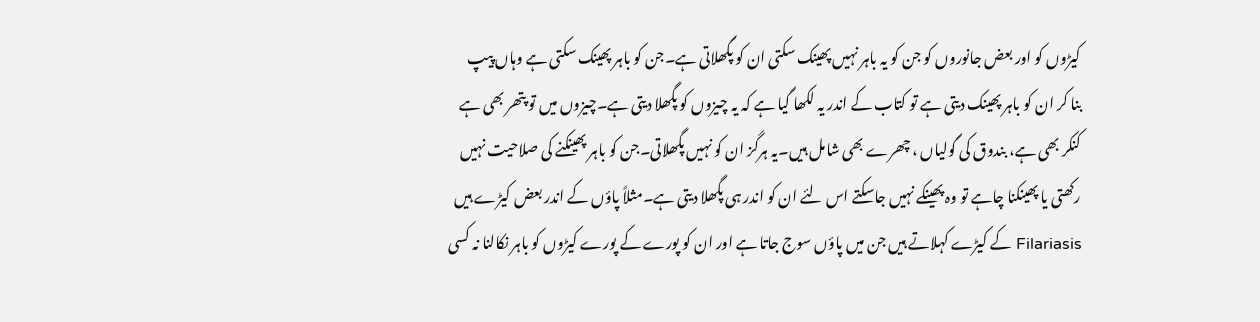کیڑوں کو اور بعض جانوروں کو جن کو یہ باہر نہیں پھینک سکتی ان کو پگھلاتی ہے۔جن کو باہر پھینک سکتی ہے وہاں پیپ بنا کر ان کو باہر پھینک دیتی ہے تو کتاب کے اندر یہ لکھا گیا ہے کہ یہ چیزوں کو پگھلا دیتی ہے۔چیزوں میں تو پتھر بھی ہے کنکر بھی ہے، بندوق کی گولیاں ، چھرے بھی شامل ہیں۔یہ ہرگز ان کو نہیں پگھلاتی۔جن کو باہر پھینکنے کی صلاحیت نہیں رکھتی یا پھینکنا چاہے تو وہ پھینکے نہیں جاسکتے اس لئے ان کو اندر ہی پگھلا دیتی ہے۔مثلاً پاؤں کے اندر بعض کیڑے ہیں Filariasis کے کیڑے کہلاتے ہیں جن میں پاؤں سوج جاتا ہے اور ان کو پورے کے پورے کیڑوں کو باہر نکالنا نہ کسی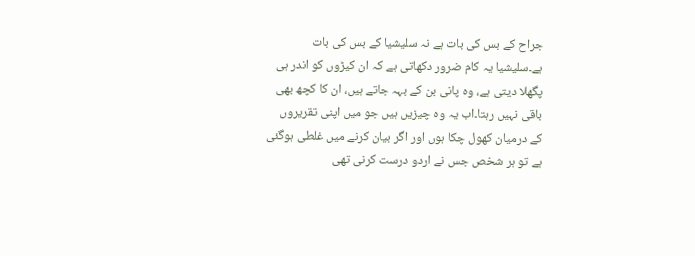جراح کے بس کی بات ہے نہ سلیشیا کے بس کی بات ہے۔سلیشیا یہ کام ضرور دکھاتی ہے کہ ان کیڑوں کو اندر ہی پگھلا دیتی ہے، وہ پانی بن کے بہہ جاتے ہیں، ان کا کچھ بھی باقی نہیں رہتا۔اب یہ وہ چیزیں ہیں جو میں اپنی تقریروں کے درمیان کھول چکا ہوں اور اگر بیان کرنے میں غلطی ہوگئی ہے تو ہر شخص جس نے اردو درست کرنی تھی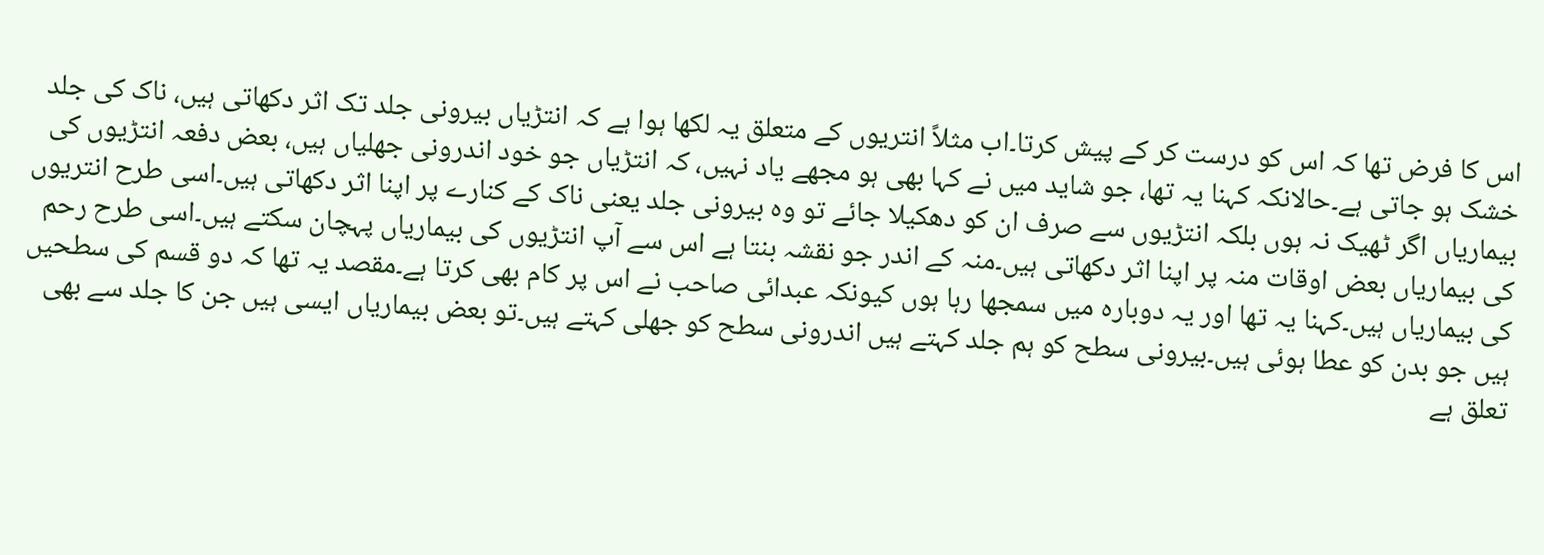اس کا فرض تھا کہ اس کو درست کر کے پیش کرتا۔اب مثلاً انتریوں کے متعلق یہ لکھا ہوا ہے کہ انتڑیاں بیرونی جلد تک اثر دکھاتی ہیں، ناک کی جلد خشک ہو جاتی ہے۔حالانکہ کہنا یہ تھا، جو شاید میں نے کہا بھی ہو مجھے یاد نہیں، کہ انتڑیاں جو خود اندرونی جھلیاں ہیں، بعض دفعہ انتڑیوں کی بیماریاں اگر ٹھیک نہ ہوں بلکہ انتڑیوں سے صرف ان کو دھکیلا جائے تو وہ بیرونی جلد یعنی ناک کے کنارے پر اپنا اثر دکھاتی ہیں۔اسی طرح انتریوں کی بیماریاں بعض اوقات منہ پر اپنا اثر دکھاتی ہیں۔منہ کے اندر جو نقشہ بنتا ہے اس سے آپ انتڑیوں کی بیماریاں پہچان سکتے ہیں۔اسی طرح رحم کی بیماریاں ہیں۔کہنا یہ تھا اور یہ دوبارہ میں سمجھا رہا ہوں کیونکہ عبدائی صاحب نے اس پر کام بھی کرتا ہے۔مقصد یہ تھا کہ دو قسم کی سطحیں ہیں جو بدن کو عطا ہوئی ہیں۔بیرونی سطح کو ہم جلد کہتے ہیں اندرونی سطح کو جھلی کہتے ہیں۔تو بعض بیماریاں ایسی ہیں جن کا جلد سے بھی تعلق ہے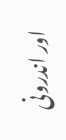اور اندرونی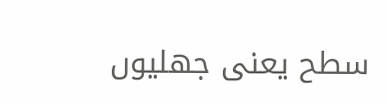سطح یعنی جھلیوں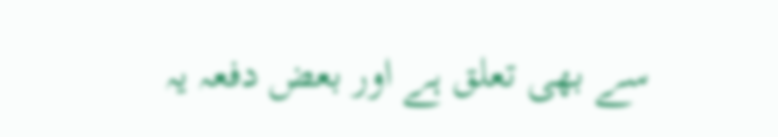سے بھی تعلق ہے اور بعض دفعہ یہ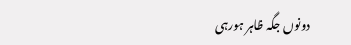دونوں جگہ ظاہر ہورہی